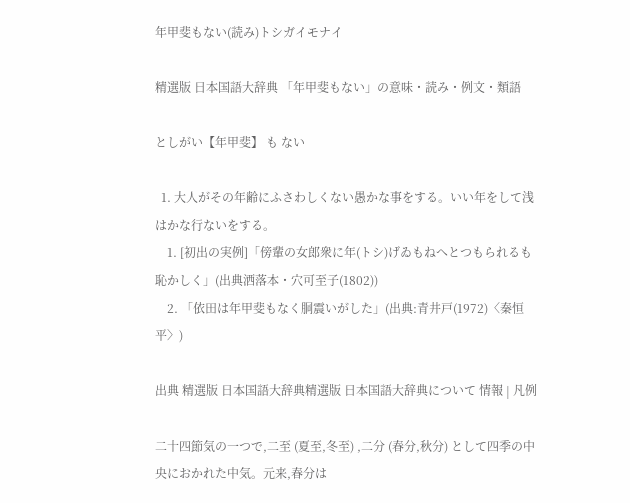年甲斐もない(読み)トシガイモナイ

精選版 日本国語大辞典 「年甲斐もない」の意味・読み・例文・類語

としがい【年甲斐】 も ない

  1. 大人がその年齢にふさわしくない愚かな事をする。いい年をして浅はかな行ないをする。
    1. [初出の実例]「傍輩の女郎衆に年(トシ)げゐもねへとつもられるも恥かしく」(出典洒落本・穴可至子(1802))
    2. 「依田は年甲斐もなく胴震いがした」(出典:青井戸(1972)〈秦恒平〉)

出典 精選版 日本国語大辞典精選版 日本国語大辞典について 情報 | 凡例

二十四節気の一つで,二至 (夏至,冬至) ,二分 (春分,秋分) として四季の中央におかれた中気。元来,春分は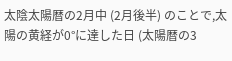太陰太陽暦の2月中 (2月後半) のことで,太陽の黄経が0°に達した日 (太陽暦の3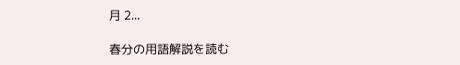月 2...

春分の用語解説を読む